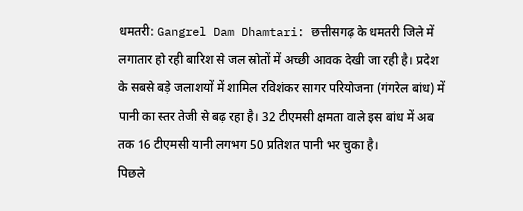धमतरी: Gangrel Dam Dhamtari: छत्तीसगढ़ के धमतरी जिले में लगातार हो रही बारिश से जल स्रोतों में अच्छी आवक देखी जा रही है। प्रदेश के सबसे बड़े जलाशयों में शामिल रविशंकर सागर परियोजना (गंगरेल बांध) में पानी का स्तर तेजी से बढ़ रहा है। 32 टीएमसी क्षमता वाले इस बांध में अब तक 16 टीएमसी यानी लगभग 50 प्रतिशत पानी भर चुका है।
पिछले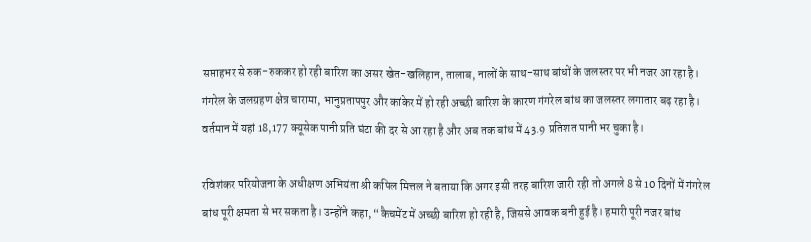सप्ताहभर से रुक-रुककर हो रही बारिश का असर खेत-खलिहान, तालाब, नालों के साथ-साथ बांधों के जलस्तर पर भी नजर आ रहा है। गंगरेल के जलग्रहण क्षेत्र चारामा, भानुप्रतापपुर और कांकेर में हो रही अच्छी बारिश के कारण गंगरेल बांध का जलस्तर लगातार बढ़ रहा है। वर्तमान में यहां 18,177 क्यूसेक पानी प्रति घंटा की दर से आ रहा है और अब तक बांध में 43.9 प्रतिशत पानी भर चुका है।

रविशंकर परियोजना के अधीक्षण अभियंता श्री कपिल मित्तल ने बताया कि अगर इसी तरह बारिश जारी रही तो अगले 8 से 10 दिनों में गंगरेल बांध पूरी क्षमता से भर सकता है। उन्होंने कहा, “कैचमेंट में अच्छी बारिश हो रही है, जिससे आवक बनी हुई है। हमारी पूरी नजर बांध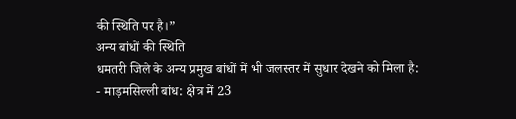की स्थिति पर है।”
अन्य बांधों की स्थिति
धमतरी जिले के अन्य प्रमुख बांधों में भी जलस्तर में सुधार देखने को मिला है:
- माड़मसिल्ली बांध: क्षेत्र में 23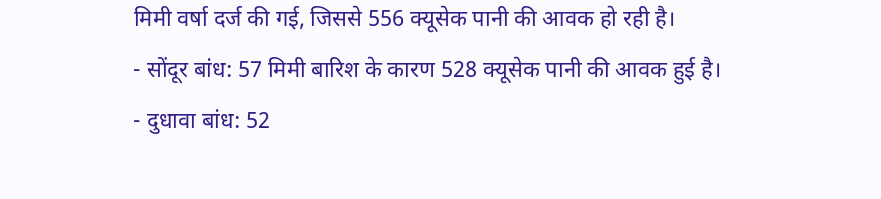मिमी वर्षा दर्ज की गई, जिससे 556 क्यूसेक पानी की आवक हो रही है।
- सोंदूर बांध: 57 मिमी बारिश के कारण 528 क्यूसेक पानी की आवक हुई है।
- दुधावा बांध: 52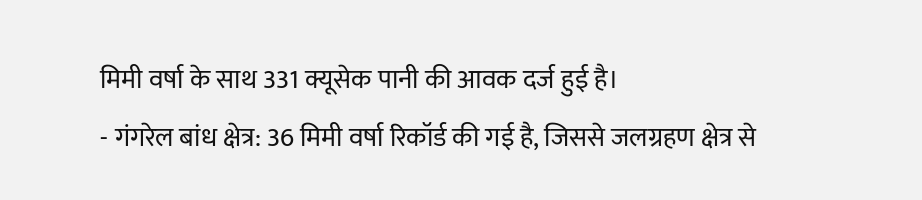मिमी वर्षा के साथ 331 क्यूसेक पानी की आवक दर्ज हुई है।
- गंगरेल बांध क्षेत्र: 36 मिमी वर्षा रिकॉर्ड की गई है, जिससे जलग्रहण क्षेत्र से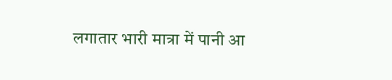लगातार भारी मात्रा में पानी आ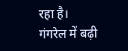रहा है।
गंगरेल में बढ़ी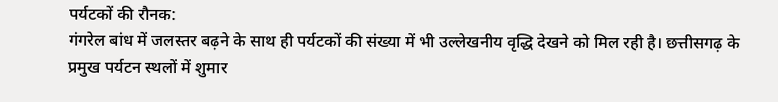पर्यटकों की रौनक:
गंगरेल बांध में जलस्तर बढ़ने के साथ ही पर्यटकों की संख्या में भी उल्लेखनीय वृद्धि देखने को मिल रही है। छत्तीसगढ़ के प्रमुख पर्यटन स्थलों में शुमार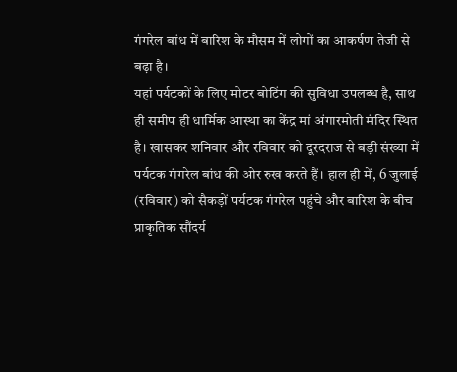गंगरेल बांध में बारिश के मौसम में लोगों का आकर्षण तेजी से बढ़ा है।
यहां पर्यटकों के लिए मोटर बोटिंग की सुविधा उपलब्ध है, साथ ही समीप ही धार्मिक आस्था का केंद्र मां अंगारमोती मंदिर स्थित है। खासकर शनिवार और रविवार को दूरदराज से बड़ी संख्या में पर्यटक गंगरेल बांध की ओर रुख करते हैं। हाल ही में, 6 जुलाई (रविवार) को सैकड़ों पर्यटक गंगरेल पहुंचे और बारिश के बीच प्राकृतिक सौंदर्य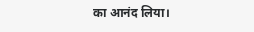का आनंद लिया।